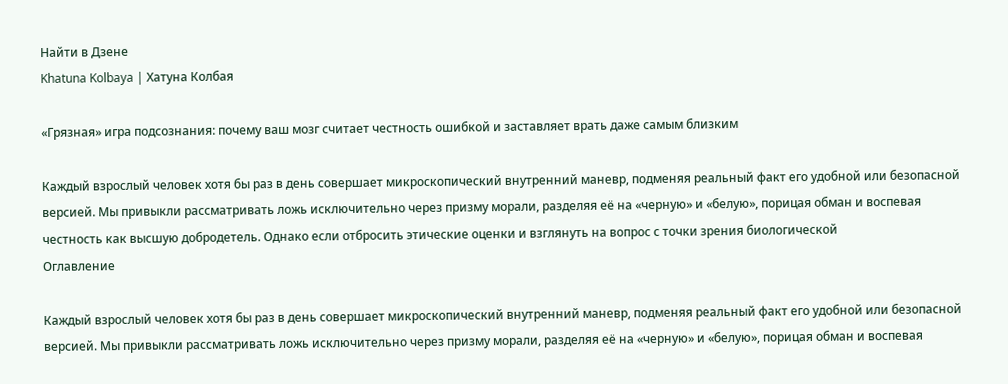Найти в Дзене
Khatuna Kolbaya | Хатуна Колбая

«Грязная» игра подсознания: почему ваш мозг считает честность ошибкой и заставляет врать даже самым близким

Каждый взрослый человек хотя бы раз в день совершает микроскопический внутренний маневр, подменяя реальный факт его удобной или безопасной версией. Мы привыкли рассматривать ложь исключительно через призму морали, разделяя её на «черную» и «белую», порицая обман и воспевая честность как высшую добродетель. Однако если отбросить этические оценки и взглянуть на вопрос с точки зрения биологической
Оглавление

Каждый взрослый человек хотя бы раз в день совершает микроскопический внутренний маневр, подменяя реальный факт его удобной или безопасной версией. Мы привыкли рассматривать ложь исключительно через призму морали, разделяя её на «черную» и «белую», порицая обман и воспевая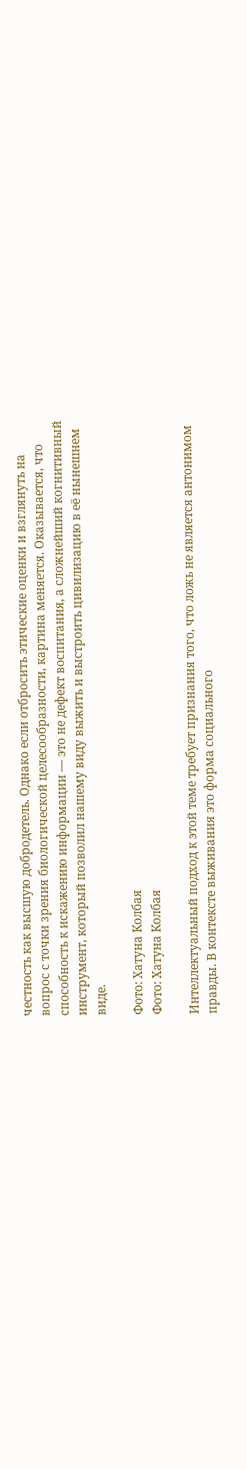честность как высшую добродетель. Однако если отбросить этические оценки и взглянуть на вопрос с точки зрения биологической целесообразности, картина меняется. Оказывается, что способность к искажению информации — это не дефект воспитания, а сложнейший когнитивный инструмент, который позволил нашему виду выжить и выстроить цивилизацию в её нынешнем виде.

Фото: Хатуна Колбая
Фото: Хатуна Колбая

Интеллектуальный подход к этой теме требует признания того, что ложь не является антонимом правды. В контексте выживания это форма социального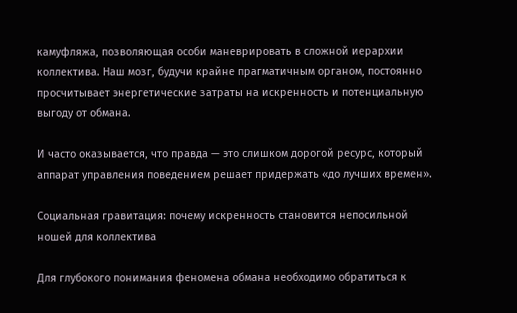камуфляжа, позволяющая особи маневрировать в сложной иерархии коллектива. Наш мозг, будучи крайне прагматичным органом, постоянно просчитывает энергетические затраты на искренность и потенциальную выгоду от обмана.

И часто оказывается, что правда — это слишком дорогой ресурс, который аппарат управления поведением решает придержать «до лучших времен».

Социальная гравитация: почему искренность становится непосильной ношей для коллектива

Для глубокого понимания феномена обмана необходимо обратиться к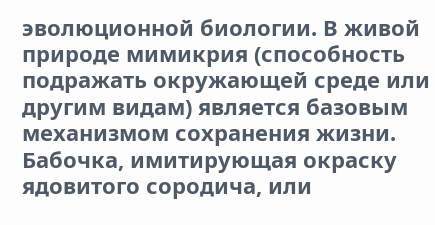эволюционной биологии. В живой природе мимикрия (способность подражать окружающей среде или другим видам) является базовым механизмом сохранения жизни. Бабочка, имитирующая окраску ядовитого сородича, или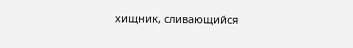хищник, сливающийся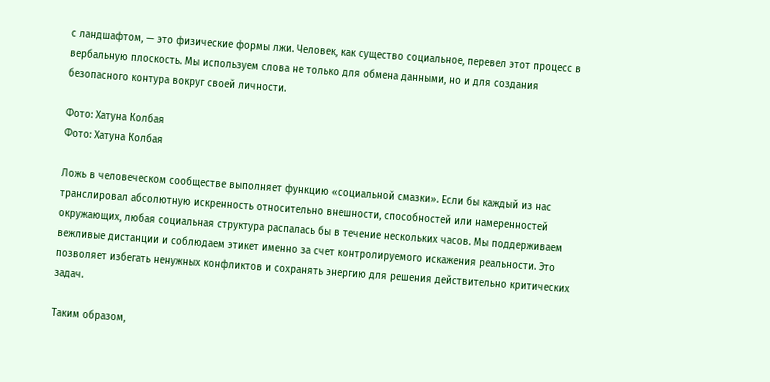с ландшафтом, — это физические формы лжи. Человек, как существо социальное, перевел этот процесс в вербальную плоскость. Мы используем слова не только для обмена данными, но и для создания безопасного контура вокруг своей личности.

Фото: Хатуна Колбая
Фото: Хатуна Колбая

Ложь в человеческом сообществе выполняет функцию «социальной смазки». Если бы каждый из нас транслировал абсолютную искренность относительно внешности, способностей или намеренностей окружающих, любая социальная структура распалась бы в течение нескольких часов. Мы поддерживаем вежливые дистанции и соблюдаем этикет именно за счет контролируемого искажения реальности. Это позволяет избегать ненужных конфликтов и сохранять энергию для решения действительно критических задач.

Таким образом,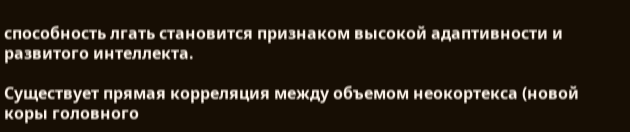способность лгать становится признаком высокой адаптивности и развитого интеллекта.

Существует прямая корреляция между объемом неокортекса (новой коры головного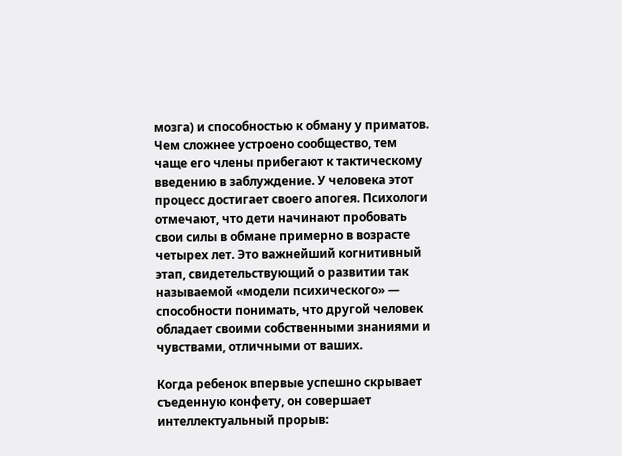мозга) и способностью к обману у приматов. Чем сложнее устроено сообщество, тем чаще его члены прибегают к тактическому введению в заблуждение. У человека этот процесс достигает своего апогея. Психологи отмечают, что дети начинают пробовать свои силы в обмане примерно в возрасте четырех лет. Это важнейший когнитивный этап, свидетельствующий о развитии так называемой «модели психического» — способности понимать, что другой человек обладает своими собственными знаниями и чувствами, отличными от ваших.

Когда ребенок впервые успешно скрывает съеденную конфету, он совершает интеллектуальный прорыв: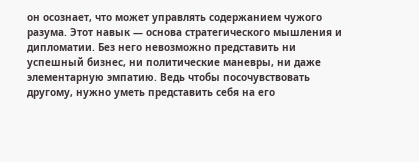он осознает, что может управлять содержанием чужого разума. Этот навык — основа стратегического мышления и дипломатии. Без него невозможно представить ни успешный бизнес, ни политические маневры, ни даже элементарную эмпатию. Ведь чтобы посочувствовать другому, нужно уметь представить себя на его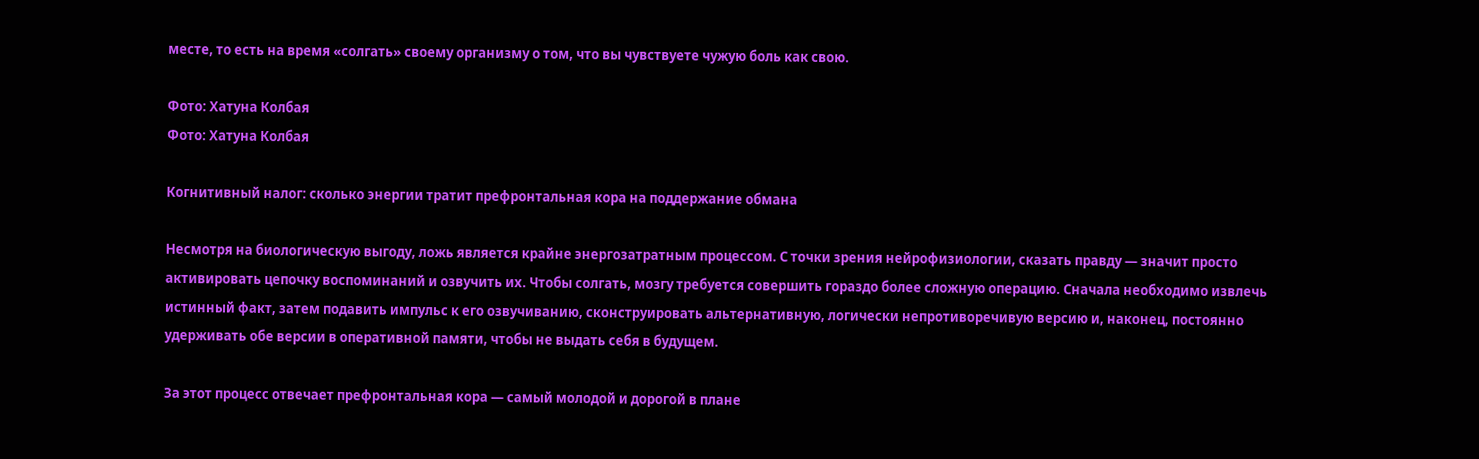месте, то есть на время «солгать» своему организму о том, что вы чувствуете чужую боль как свою.

Фото: Хатуна Колбая
Фото: Хатуна Колбая

Когнитивный налог: сколько энергии тратит префронтальная кора на поддержание обмана

Несмотря на биологическую выгоду, ложь является крайне энергозатратным процессом. С точки зрения нейрофизиологии, сказать правду — значит просто активировать цепочку воспоминаний и озвучить их. Чтобы солгать, мозгу требуется совершить гораздо более сложную операцию. Сначала необходимо извлечь истинный факт, затем подавить импульс к его озвучиванию, сконструировать альтернативную, логически непротиворечивую версию и, наконец, постоянно удерживать обе версии в оперативной памяти, чтобы не выдать себя в будущем.

За этот процесс отвечает префронтальная кора — самый молодой и дорогой в плане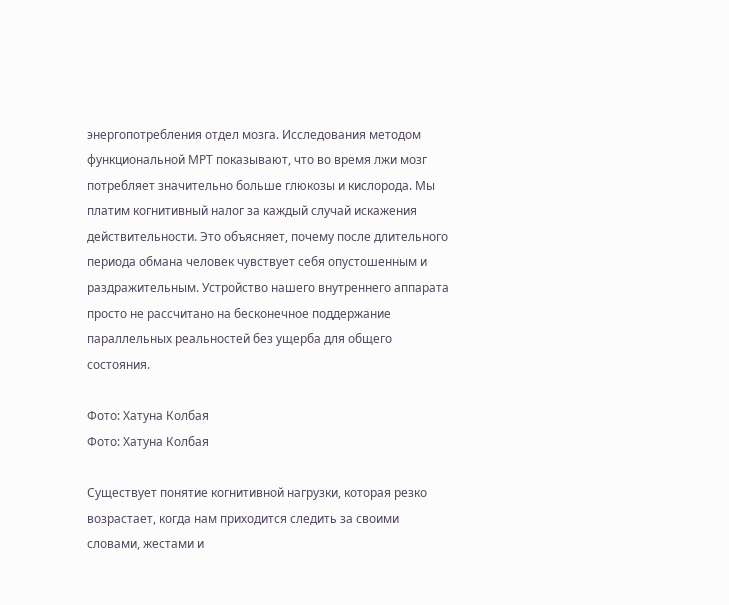энергопотребления отдел мозга. Исследования методом функциональной МРТ показывают, что во время лжи мозг потребляет значительно больше глюкозы и кислорода. Мы платим когнитивный налог за каждый случай искажения действительности. Это объясняет, почему после длительного периода обмана человек чувствует себя опустошенным и раздражительным. Устройство нашего внутреннего аппарата просто не рассчитано на бесконечное поддержание параллельных реальностей без ущерба для общего состояния.

Фото: Хатуна Колбая
Фото: Хатуна Колбая

Существует понятие когнитивной нагрузки, которая резко возрастает, когда нам приходится следить за своими словами, жестами и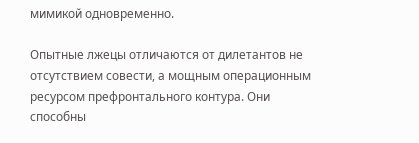мимикой одновременно.

Опытные лжецы отличаются от дилетантов не отсутствием совести, а мощным операционным ресурсом префронтального контура. Они способны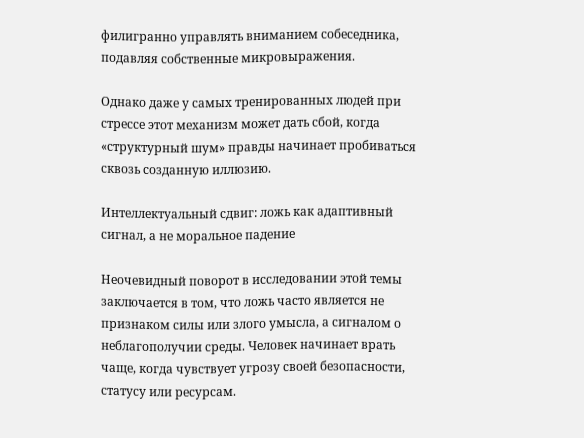филигранно управлять вниманием собеседника, подавляя собственные микровыражения.

Однако даже у самых тренированных людей при стрессе этот механизм может дать сбой, когда «структурный шум» правды начинает пробиваться сквозь созданную иллюзию.

Интеллектуальный сдвиг: ложь как адаптивный сигнал, а не моральное падение

Неочевидный поворот в исследовании этой темы заключается в том, что ложь часто является не признаком силы или злого умысла, а сигналом о неблагополучии среды. Человек начинает врать чаще, когда чувствует угрозу своей безопасности, статусу или ресурсам.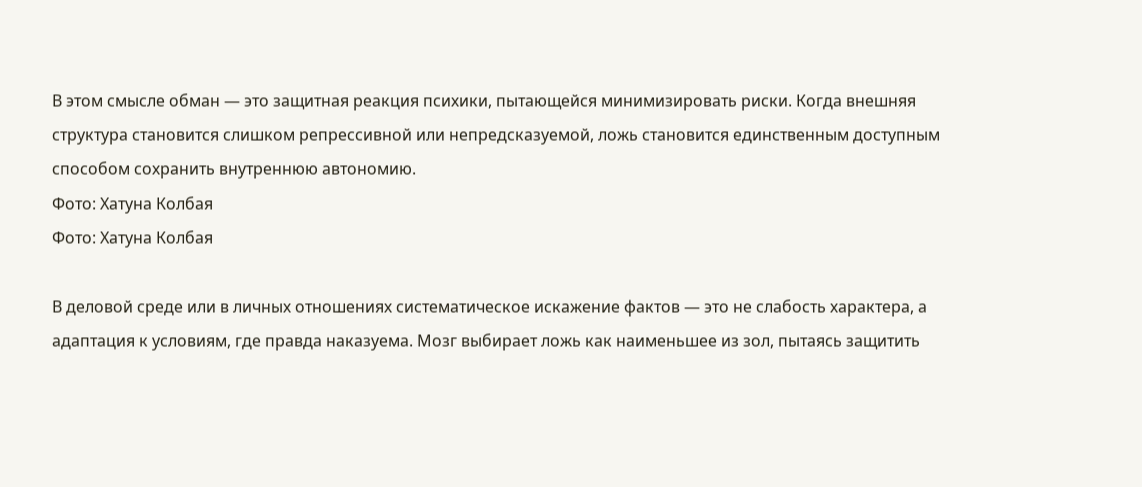В этом смысле обман — это защитная реакция психики, пытающейся минимизировать риски. Когда внешняя структура становится слишком репрессивной или непредсказуемой, ложь становится единственным доступным способом сохранить внутреннюю автономию.
Фото: Хатуна Колбая
Фото: Хатуна Колбая

В деловой среде или в личных отношениях систематическое искажение фактов — это не слабость характера, а адаптация к условиям, где правда наказуема. Мозг выбирает ложь как наименьшее из зол, пытаясь защитить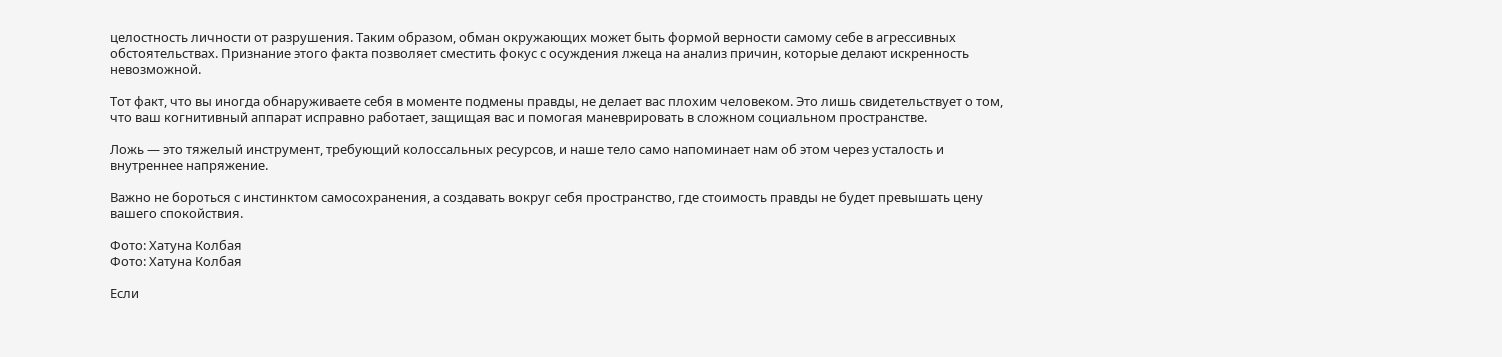целостность личности от разрушения. Таким образом, обман окружающих может быть формой верности самому себе в агрессивных обстоятельствах. Признание этого факта позволяет сместить фокус с осуждения лжеца на анализ причин, которые делают искренность невозможной.

Тот факт, что вы иногда обнаруживаете себя в моменте подмены правды, не делает вас плохим человеком. Это лишь свидетельствует о том, что ваш когнитивный аппарат исправно работает, защищая вас и помогая маневрировать в сложном социальном пространстве.

Ложь — это тяжелый инструмент, требующий колоссальных ресурсов, и наше тело само напоминает нам об этом через усталость и внутреннее напряжение.

Важно не бороться с инстинктом самосохранения, а создавать вокруг себя пространство, где стоимость правды не будет превышать цену вашего спокойствия.

Фото: Хатуна Колбая
Фото: Хатуна Колбая

Если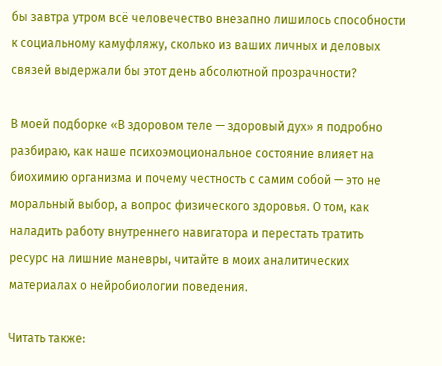бы завтра утром всё человечество внезапно лишилось способности к социальному камуфляжу, сколько из ваших личных и деловых связей выдержали бы этот день абсолютной прозрачности?

В моей подборке «В здоровом теле — здоровый дух» я подробно разбираю, как наше психоэмоциональное состояние влияет на биохимию организма и почему честность с самим собой — это не моральный выбор, а вопрос физического здоровья. О том, как наладить работу внутреннего навигатора и перестать тратить ресурс на лишние маневры, читайте в моих аналитических материалах о нейробиологии поведения.

Читать также: